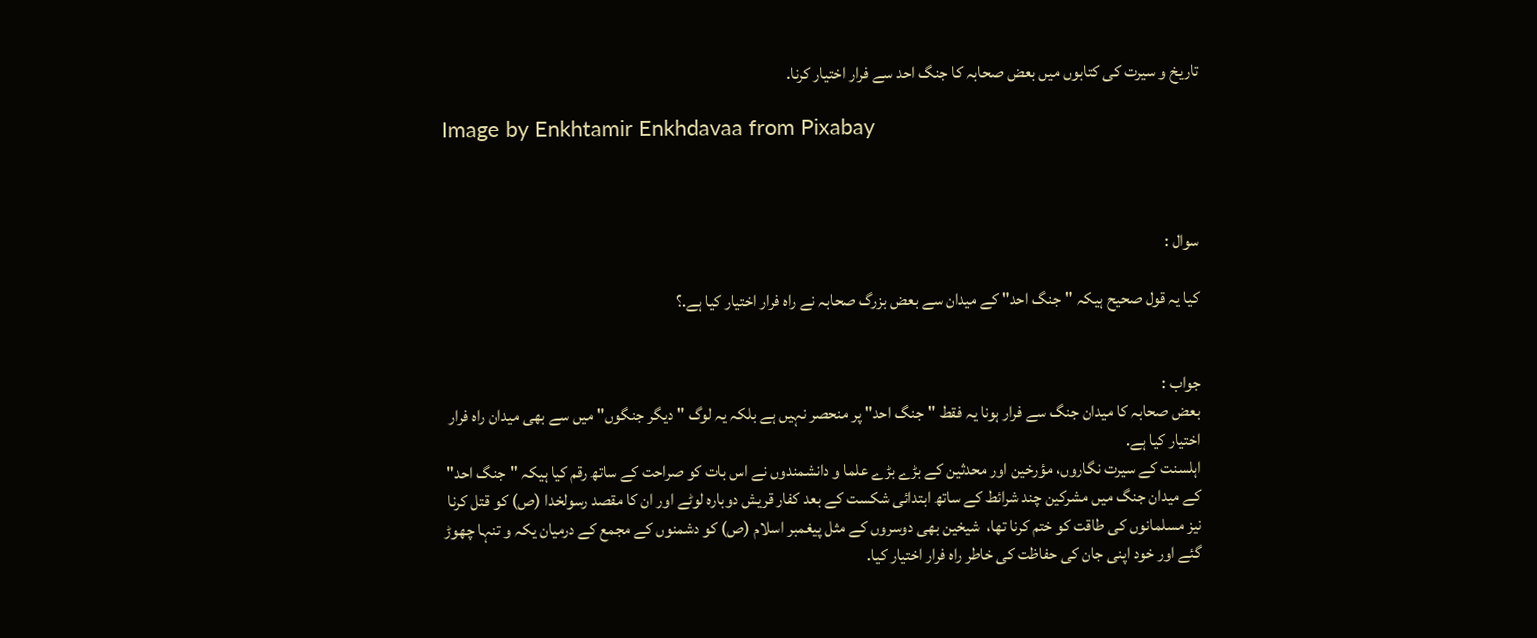تاریخ و سیرت کی کتابوں میں بعض صحابہ کا جنگ احد سے فرار اختیار کرنا.

Image by Enkhtamir Enkhdavaa from Pixabay



سوال :

کیا یہ قول صحیح ہیکہ "جنگ احد" کے میدان سے بعض بزرگ صحابہ نے راہ فرار اختیار کیا ہے.؟


جواب :
بعض صحابہ کا میدان جنگ سے فرار ہونا یہ فقط "جنگ احد" پر منحصر نہیں ہے بلکہ یہ لوگ "دیگر جنگوں" میں سے بھی میدان راہ فرار اختیار کیا ہے.
اہلسنت کے سیرت نگاروں، مؤرخین اور محدثین کے بڑے بڑے علما و دانشمندوں نے اس بات کو صراحت کے ساتھ رقم کیا ہیکہ "جنگ احد" کے میدان جنگ میں مشرکین چند شرائط کے ساتھ ابتدائی شکست کے بعد کفار قریش دوبارہ لوٹے اور ان کا مقصد رسولخدا (ص) کو قتل کرنا نیز مسلمانوں کی طاقت کو ختم کرنا تھا،  شیخین بھی دوسروں کے مثل پیغمبر اسلام (ص) کو دشمنوں کے مجمع کے درمیان یکہ و تنہا چھوڑ گئے اور خود اپنی جان کی حفاظت کی خاطر راہ فرار اختیار کیا.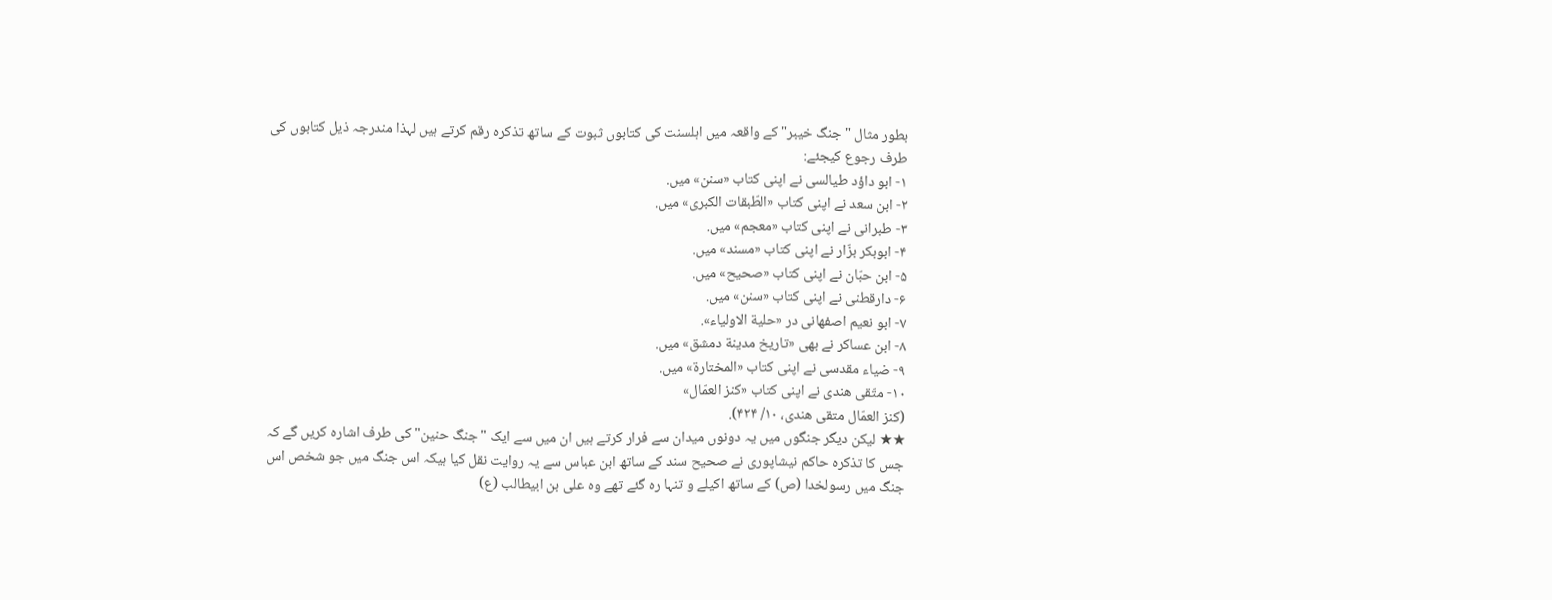بطور مثال "جنگ خیبر" کے واقعہ میں اہلسنت کی کتابوں ثبوت کے ساتھ تذکرہ رقم کرتے ہیں لہذا مندرجہ ذیل کتابوں کی طرف رجوع کیجئے:
۱- ابو داؤد طیالسی نے اپنی کتاب «سنن» میں.
۲- ابن سعد نے اپنی کتاب «الطّبقات الکبری» میں.
۳- طبرانی نے اپنی کتاب «معجم» میں.
۴- ابوبکر بزّار نے اپنی کتاب «مسند» میں.
۵- ابن حبّان نے اپنی کتاب «صحیح» میں.
۶- دارقطنی نے اپنی کتاب «سنن» میں.
۷- ابو نعیم اصفهانی در «حلیة الاولیاء».
۸- ابن عساکر نے بھی «تاریخ مدینة دمشق» میں.
۹- ضیاء مقدسی نے اپنی کتاب «المختارة» میں.
۱۰- متّقی هندی نے اپنی کتاب «کنز العمّال»
(کنز العمّال متقی هندی، ۱۰/ ۴۲۴).
★★ لیکن دیگر جنگوں میں یہ دونوں میدان سے فرار کرتے ہیں ان میں سے ایک "جنگ حنین" کی طرف اشارہ کریں گے کہ جس کا تذکرہ حاکم نیشاپوری نے صحیح سند کے ساتھ ابن عباس سے یہ روایت نقل کیا ہیکہ اس جنگ میں جو شخص اس جنگ میں رسولخدا (ص) کے ساتھ اکیلے و تنہا رہ گئے تھے وہ علی بن ابیطالب (ع)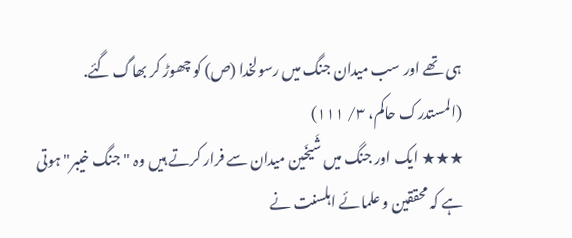ہی تھے اور سب میدان جنگ میں رسولخدا (ص) کو چھوڑ کر بھاگ گئے.
(المستدرک حاکم، ۳/ ۱۱۱)
★★★ ایک اور جنگ میں شَیخَین میدان سے فرار کرتے ہیں وہ "جنگ خیبر" ہوتی ہے کہ محققین و علمائے اہلسنت نے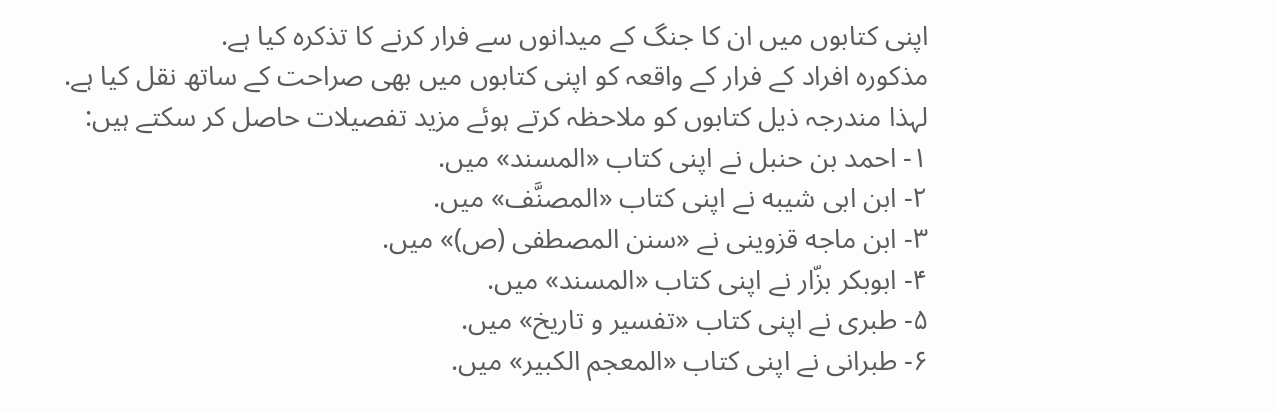اپنی کتابوں میں ان کا جنگ کے میدانوں سے فرار کرنے کا تذکرہ کیا ہے.
مذکورہ افراد کے فرار کے واقعہ کو اپنی کتابوں میں بھی صراحت کے ساتھ نقل کیا ہے.
لہذا مندرجہ ذیل کتابوں کو ملاحظہ کرتے ہوئے مزید تفصیلات حاصل کر سکتے ہیں:
۱- احمد بن حنبل نے اپنی کتاب «المسند» میں.
۲- ابن ابی شیبه نے اپنی کتاب «المصنَّف» میں.
۳- ابن ماجه قزوینی نے «سنن المصطفی (ص)» میں.
۴- ابوبکر بزّار نے اپنی کتاب «المسند» میں.
۵- طبری نے اپنی کتاب «تفسیر و تاریخ» میں.
۶- طبرانی نے اپنی کتاب «المعجم الکبیر» میں.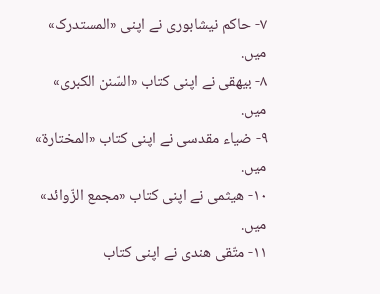۷- حاکم نیشابوری نے اپنی «المستدرک» میں.
۸- بیهقی نے اپنی کتاب «السّنن الکبری» میں.
۹- ضیاء مقدسی نے اپنی کتاب «المختارة» میں.
۱۰- هیثمی نے اپنی کتاب «مجمع الزّوائد» میں.
۱۱- متّقی هندی نے اپنی کتاب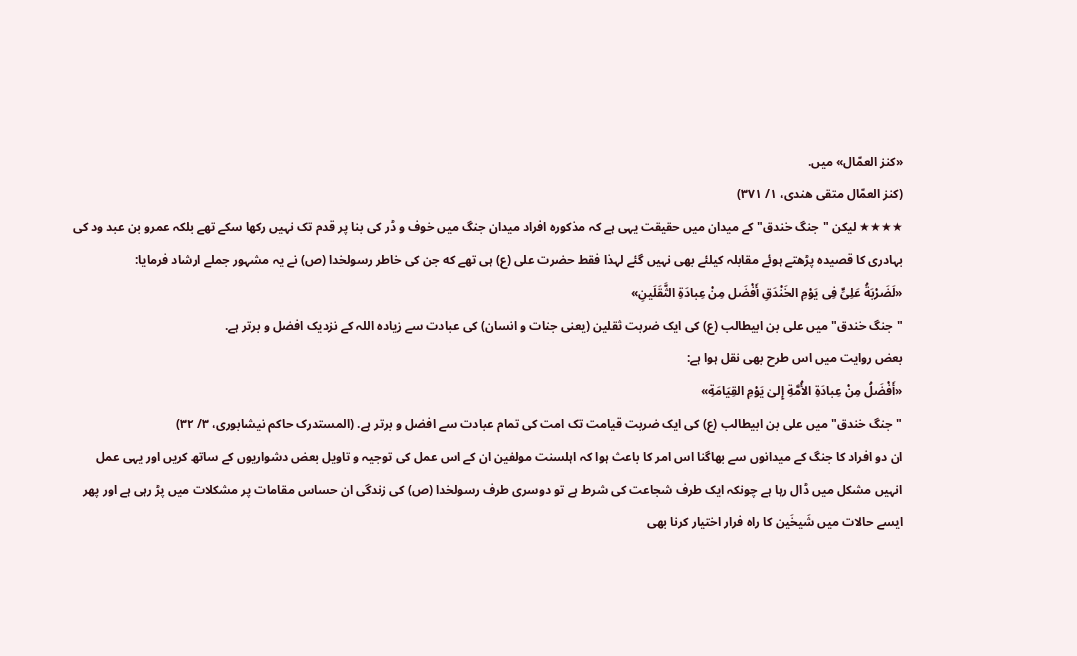«کنز العمّال» میں.
(کنز العمّال متقی هندی، ۱/ ۳۷۱)
★★★★ لیکن "جنگ خندق" کے میدان میں حقیقت یہی ہے کہ مذکورہ افراد میدان جنگ میں خوف و ڈر کی بنا پر قدم تک نہیں رکھا سکے تھے بلکہ عمرو بن عبد ود کی بہادری کا قصیدہ پڑھتے ہوئے مقابلہ کیلئے بھی نہیں گئے لہذا فقط حضرت علی (ع) ہی تھے که جن کی خاطر رسولخدا (ص) نے یہ مشہور جملے ارشاد فرمایا:
«لَضَرْبَةُ عَلِیٍّ فِی یَوْمِ الخَنْدَقِ أَفْضَل مِنْ عِبادَةِ الثَّقَلَینِ»
"جنگ خندق" میں علی بن ابیطالب (ع) کی ایک ضربت ثقلین (یعنی جنات و انسان) کی عبادت سے زیادہ اللہ کے نزدیک افضل و برتر ہے.
بعض روایت میں اس طرح بھی نقل ہوا ہے:
«أَفْضَلُ مِنْ عِبادَةِ الأُمَّةِ إِلیٰ یَوْمِ القِیَامَةِ»
"جنگ خندق" میں علی بن ابیطالب (ع) کی ایک ضربت قیامت تک امت کی تمام عبادت سے افضل و برتر ہے. (المستدرک حاکم نیشابوری، ۳/ ۳۲)
ان دو افراد کا جنگ کے میدانوں سے بھاگنا اس امر کا باعث ہوا کہ اہلسنت مولفین ان کے اس عمل کی توجیہ و تاویل بعض دشواریوں کے ساتھ کریں اور یہی عمل انہیں مشکل میں ڈال رہا ہے چونکہ ایک طرف شجاعت کی شرط ہے تو دوسری طرف رسولخدا (ص) کی زندگی ان حساس مقامات پر مشکلات میں پڑ رہی ہے اور پھر ایسے حالات میں شَیخَین کا راہ فرار اختیار کرنا بھی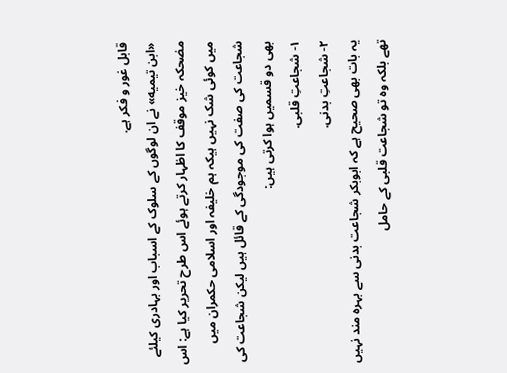قابل غور و فکر ہے.
«ابن تیمیه» نے ان لوگوں کے سلوک کے اسباب اور بہادری کیلئے مضحکہ خیز موقف کا اظہار کرتے ہوئے اس طرح تحریر کیا ہے: اس میں کوئی شک نہیں ہیکہ ہم خلیفہ اور اسلامی حکمران میں شجاعت کی صفت کی موجودگی کے قائل ہیں لیکن شجاعت کی بھی دو قسمیں ہوا کرتی ہیں:
۱- شجاعتِ قلبی.
٢- شجاعتِ بدنی.
یہ بات بھی صحیح ہے کہ ابوبکر شجاعت بدنی سے بہرہ مند نہیں تھے بلکہ وہ تو شجاعت قلبی کے حامل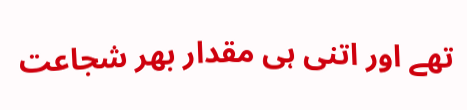تھے اور اتنی ہی مقدار بھر شجاعت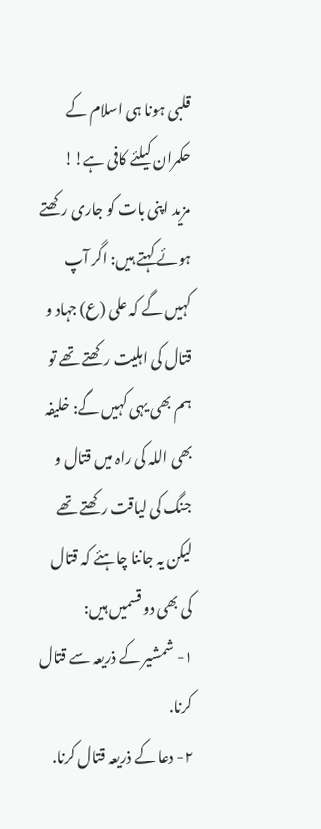قلبی ہونا ہی اسلام کے حکمران کیلئے کافی ہے!!
مزید اپنی بات کو جاری رکھتے ہوئے کہتے ہیں: اگر آپ کہیں گے کہ علی (ع) جہاد و قتال کی اہلیت رکھتے تھے تو ہم بھی یہی کہیں گے: خلیفہ بھی اللہ کی راہ میں قتال و جنگ کی لیاقت رکھتے تھے لیکن یہ جاننا چاہئے کہ قتال کی بھی دو قسمیں ہیں:
۱- شمشیر کے ذریعہ سے قتال کرنا.
٢- دعا کے ذریعہ قتال کرنا.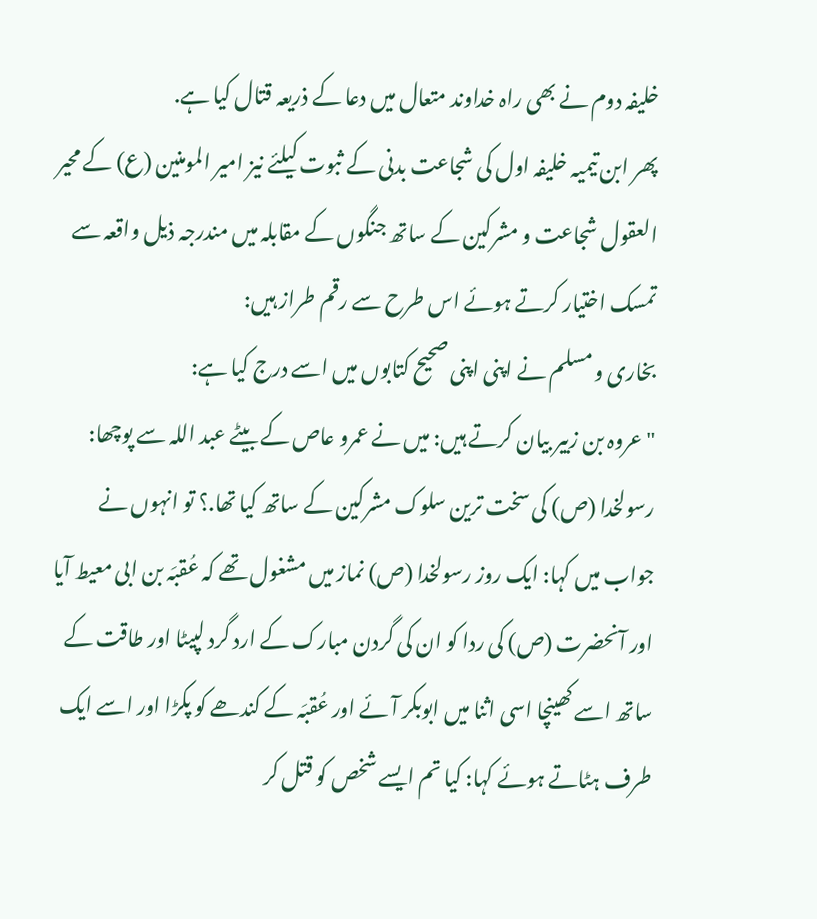خلیفہ دوم نے بھی راہ خداوند متعال میں دعا کے ذریعہ قتال کیا ہے.
پھر ابن تیمیہ خلیفہ اول کی شجاعت بدنی کے ثبوت کیلئے نیز امیر المومنین (ع) کے محیر العقول شجاعت و مشرکین کے ساتھ جنگوں کے مقابلہ میں مندرجہ ذیل واقعہ سے تمسک اختیار کرتے ہوئے اس طرح سے رقم طراز ہیں:
بخاری و مسلم نے اپنی اپنی صحیح کتابوں میں اسے درج کیا ہے:
"عروہ بن زبیر بیان کرتے ہیں: میں نے عمرو عاص کے بیٹے عبد اللہ سے پوچھا: رسولخدا (ص) کی سخت ترین سلوک مشرکین کے ساتھ کیا تھا.؟ تو انہوں نے جواب میں کہا: ایک روز رسولخدا (ص) نماز میں مشغول تھے کہ عُقبَہ بن ابی معیط آیا اور آنحضرت (ص) کی ردا کو ان کی گردن مبارک کے ارد گرد لپیٹا اور طاقت کے ساتھ اسے کھینچا اسی اثنا میں ابوبکر آئے اور عُقبَہ کے کندھے کو پکڑا اور اسے ایک طرف ہٹاتے ہوئے کہا: کیا تم ایسے شخص کو قتل کر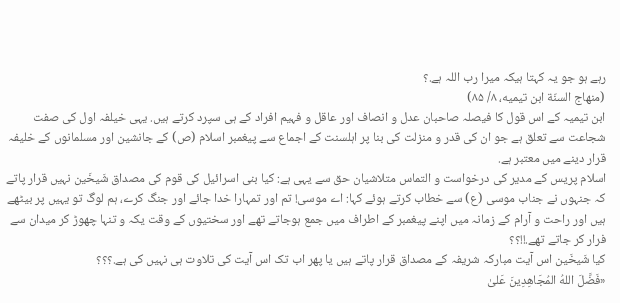رہے ہو جو یہ کہتا ہیکہ میرا رب اللہ ہے.؟
(منهاج السنّة ابن تیمیه، ۸/ ۸۵)
ابن تیمیہ کے اس قول کا فیصلہ صاحبان عدل و انصاف اور عاقل و فہیم افراد کے ہی سپرد کرتے ہیں. یہی خیلفہ اول کی صفت شجاعت سے تعلق ہے جو ان کی قدر و منزلت کی بنا پر اہلسنت کے اجماع سے پیغمبر اسلام (ص) کے جانشین اور مسلمانوں کے خلیفہ قرار دینے میں معتبر ہے.
اسلام پریس کے مدیر کی درخواست و التماس متلاشیان حق سے یہی ہے: کیا بنی اسرائیل کی قوم کی مصداق شَیخَین نہیں قرار پاتے کہ جنہوں نے جناب موسی (ع) سے خطاب کرتے ہوئے کہا: اے موسی! تم اور تمہارا خدا جائے اور جنگ کرے، ہم لوگ تو یہیں پر بیٹھے ہیں اور راحت و آرام کے زمانہ میں اپنے پیغمبر کے اطراف میں جمع ہوجاتے تھے اور سختیوں کے وقت یکہ و تنہا چھوڑ کر میدان سے فرار کر جاتے تھے.!!؟؟
کیا شَیخَین اس آیت مبارکہ شریفہ کے مصداق قرار پاتے ہیں یا پھر اب تک اس آیت کی تلاوت ہی نہیں کی ہے.؟؟؟
«فَضَّلَ اللهُ المُجَاهِدِینَ عَلیٰ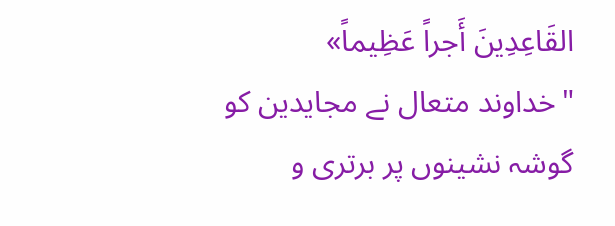القَاعِدِینَ أَجراً عَظِیماً»
"خداوند متعال نے مجایدین کو گوشہ نشینوں پر برتری و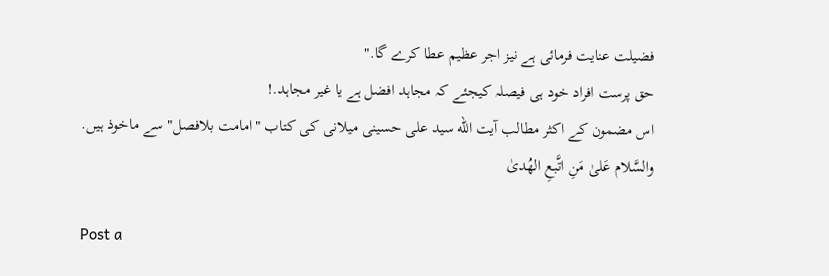فضیلت عنایت فرمائی ہے نیز اجر عظیم عطا کرے گا."
حق پرست افراد خود ہی فیصلہ کیجئے کہ مجاہد افضل ہے یا غیر مجاہد.!
اس مضمون کے اکثر مطالب آیت الله سید علی حسینی میلانی کی کتاب "امامت بلافصل" سے ماخوذ ہیں.
والسَّلام عَلیٰ مَنِ اتَّبعِ الهُدیٰ

Post a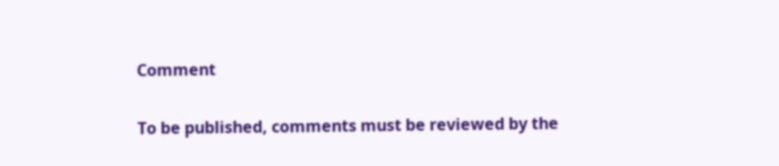Comment

To be published, comments must be reviewed by the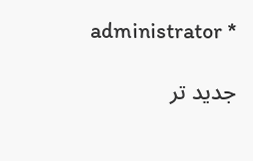administrator *

جدید تر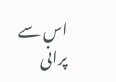اس سے پرانی